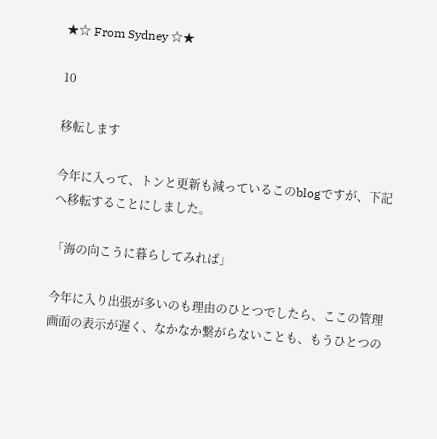★☆ From Sydney ☆★

10

移転します

今年に入って、トンと更新も減っているこのblogですが、下記へ移転することにしました。

「海の向こうに暮らしてみれば」

今年に入り出張が多いのも理由のひとつでしたら、ここの管理画面の表示が遅く、なかなか繋がらないことも、もうひとつの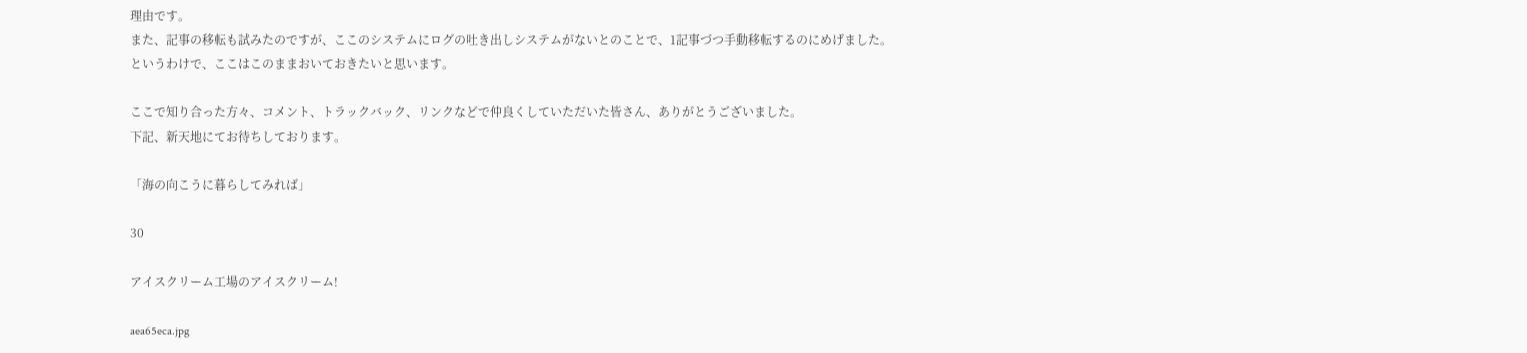理由です。
また、記事の移転も試みたのですが、ここのシステムにログの吐き出しシステムがないとのことで、1記事づつ手動移転するのにめげました。
というわけで、ここはこのままおいておきたいと思います。

ここで知り合った方々、コメント、トラックバック、リンクなどで仲良くしていただいた皆さん、ありがとうございました。
下記、新天地にてお待ちしております。

「海の向こうに暮らしてみれば」

30

アイスクリーム工場のアイスクリーム!

aea65eca.jpg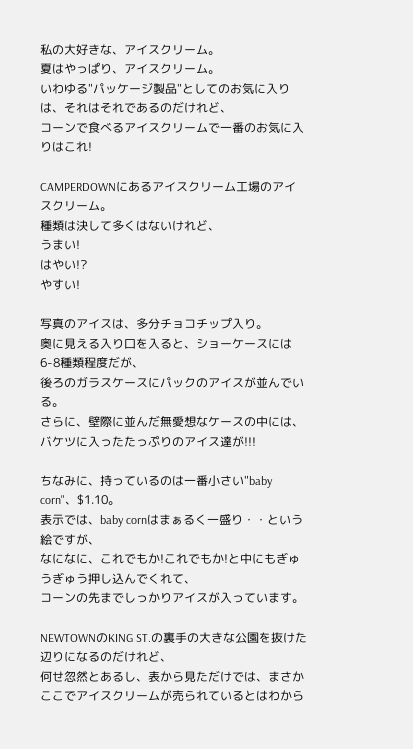私の大好きな、アイスクリーム。
夏はやっぱり、アイスクリーム。
いわゆる"パッケージ製品"としてのお気に入りは、それはそれであるのだけれど、
コーンで食べるアイスクリームで一番のお気に入りはこれ!

CAMPERDOWNにあるアイスクリーム工場のアイスクリーム。
種類は決して多くはないけれど、
うまい!
はやい!?
やすい!

写真のアイスは、多分チョコチップ入り。
奥に見える入り口を入ると、ショーケースには6-8種類程度だが、
後ろのガラスケースにパックのアイスが並んでいる。
さらに、壁際に並んだ無愛想なケースの中には、
バケツに入ったたっぷりのアイス達が!!!

ちなみに、持っているのは一番小さい"baby corn"、$1.10。
表示では、baby cornはまぁるく一盛り・・という絵ですが、
なになに、これでもか!これでもか!と中にもぎゅうぎゅう押し込んでくれて、
コーンの先までしっかりアイスが入っています。

NEWTOWNのKING ST.の裏手の大きな公園を抜けた辺りになるのだけれど、
何せ忽然とあるし、表から見ただけでは、まさかここでアイスクリームが売られているとはわから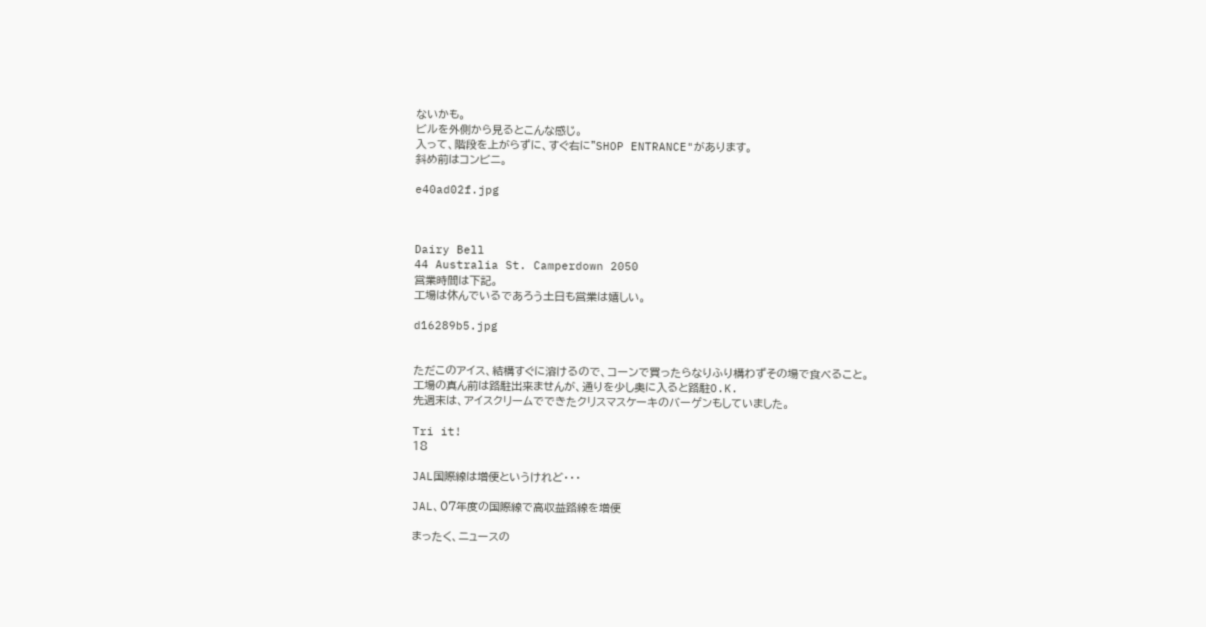ないかも。
ビルを外側から見るとこんな感じ。
入って、階段を上がらずに、すぐ右に"SHOP ENTRANCE"があります。
斜め前はコンビニ。

e40ad02f.jpg



Dairy Bell
44 Australia St. Camperdown 2050
営業時間は下記。
工場は休んでいるであろう土日も営業は嬉しい。

d16289b5.jpg


ただこのアイス、結構すぐに溶けるので、コーンで買ったらなりふり構わずその場で食べること。
工場の真ん前は路駐出来ませんが、通りを少し奥に入ると路駐O.K.
先週末は、アイスクリームでできたクリスマスケーキのバーゲンもしていました。

Tri it!
18

JAL国際線は増便というけれど・・・

JAL、07年度の国際線で高収益路線を増便

まったく、ニュースの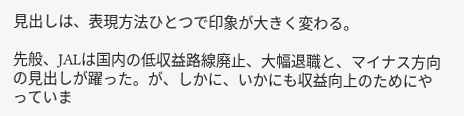見出しは、表現方法ひとつで印象が大きく変わる。

先般、JALは国内の低収益路線廃止、大幅退職と、マイナス方向の見出しが躍った。が、しかに、いかにも収益向上のためにやっていま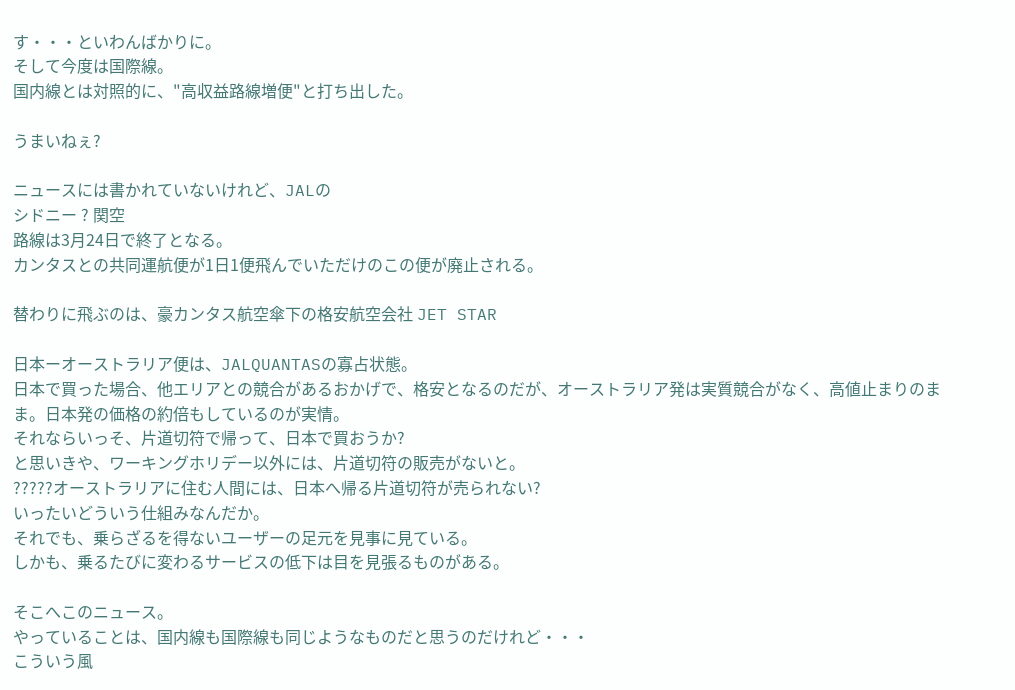す・・・といわんばかりに。
そして今度は国際線。
国内線とは対照的に、"高収益路線増便"と打ち出した。

うまいねぇ?

ニュースには書かれていないけれど、JALの
シドニー ? 関空
路線は3月24日で終了となる。
カンタスとの共同運航便が1日1便飛んでいただけのこの便が廃止される。

替わりに飛ぶのは、豪カンタス航空傘下の格安航空会社 JET STAR

日本ーオーストラリア便は、JALQUANTASの寡占状態。
日本で買った場合、他エリアとの競合があるおかげで、格安となるのだが、オーストラリア発は実質競合がなく、高値止まりのまま。日本発の価格の約倍もしているのが実情。
それならいっそ、片道切符で帰って、日本で買おうか?
と思いきや、ワーキングホリデー以外には、片道切符の販売がないと。
?????オーストラリアに住む人間には、日本へ帰る片道切符が売られない?
いったいどういう仕組みなんだか。
それでも、乗らざるを得ないユーザーの足元を見事に見ている。
しかも、乗るたびに変わるサービスの低下は目を見張るものがある。

そこへこのニュース。
やっていることは、国内線も国際線も同じようなものだと思うのだけれど・・・
こういう風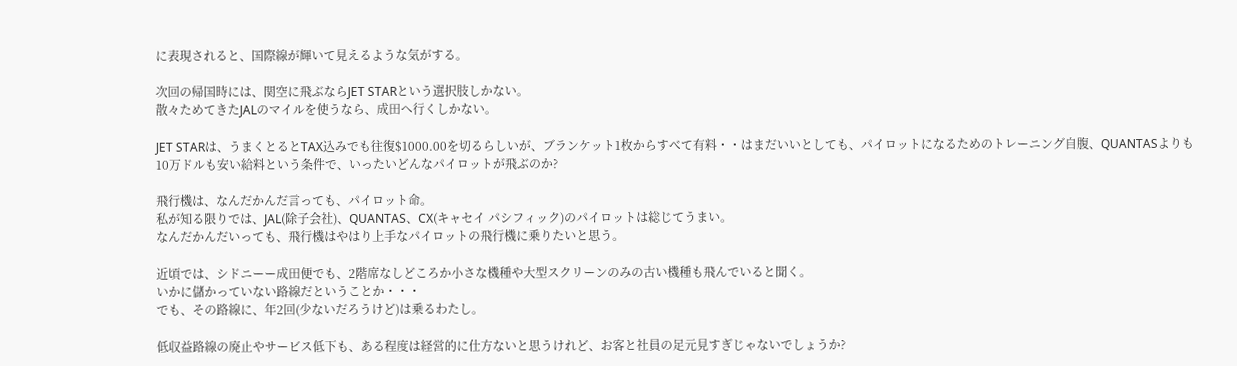に表現されると、国際線が輝いて見えるような気がする。

次回の帰国時には、関空に飛ぶならJET STARという選択肢しかない。
散々ためてきたJALのマイルを使うなら、成田へ行くしかない。

JET STARは、うまくとるとTAX込みでも往復$1000.00を切るらしいが、ブランケット1枚からすべて有料・・はまだいいとしても、パイロットになるためのトレーニング自腹、QUANTASよりも10万ドルも安い給料という条件で、いったいどんなパイロットが飛ぶのか?

飛行機は、なんだかんだ言っても、パイロット命。
私が知る限りでは、JAL(除子会社)、QUANTAS、CX(キャセイ パシフィック)のパイロットは総じてうまい。
なんだかんだいっても、飛行機はやはり上手なパイロットの飛行機に乗りたいと思う。

近頃では、シドニーー成田便でも、2階席なしどころか小さな機種や大型スクリーンのみの古い機種も飛んでいると聞く。
いかに儲かっていない路線だということか・・・
でも、その路線に、年2回(少ないだろうけど)は乗るわたし。

低収益路線の廃止やサービス低下も、ある程度は経営的に仕方ないと思うけれど、お客と社員の足元見すぎじゃないでしょうか?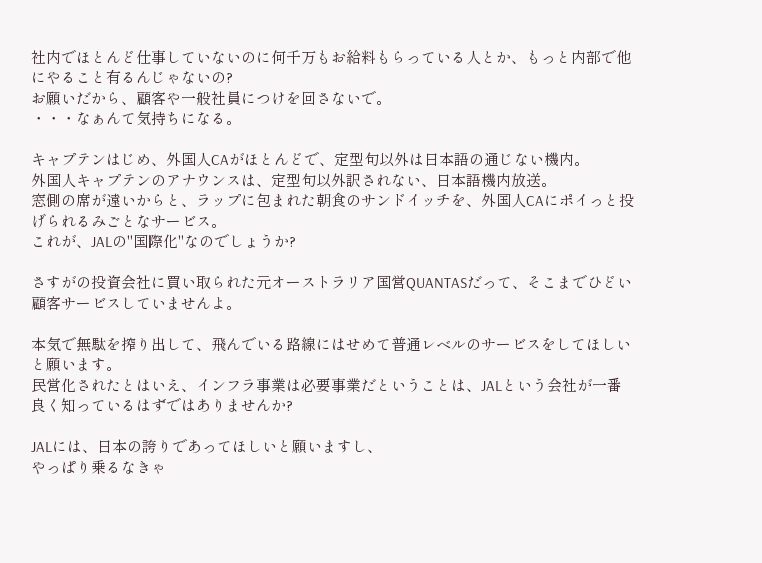社内でほとんど仕事していないのに何千万もお給料もらっている人とか、もっと内部で他にやること有るんじゃないの?
お願いだから、顧客や一般社員につけを回さないで。
・・・なぁんて気持ちになる。

キャプテンはじめ、外国人CAがほとんどで、定型句以外は日本語の通じない機内。
外国人キャプテンのアナウンスは、定型句以外訳されない、日本語機内放送。
窓側の席が遠いからと、ラップに包まれた朝食のサンドイッチを、外国人CAにポイっと投げられるみごとなサービス。
これが、JALの"国際化"なのでしょうか?

さすがの投資会社に買い取られた元オーストラリア国営QUANTASだって、そこまでひどい顧客サービスしていませんよ。

本気で無駄を搾り出して、飛んでいる路線にはせめて普通レベルのサービスをしてほしいと願います。
民営化されたとはいえ、インフラ事業は必要事業だということは、JALという会社が一番良く知っているはずではありませんか?

JALには、日本の誇りであってほしいと願いますし、
やっぱり乗るなきゃ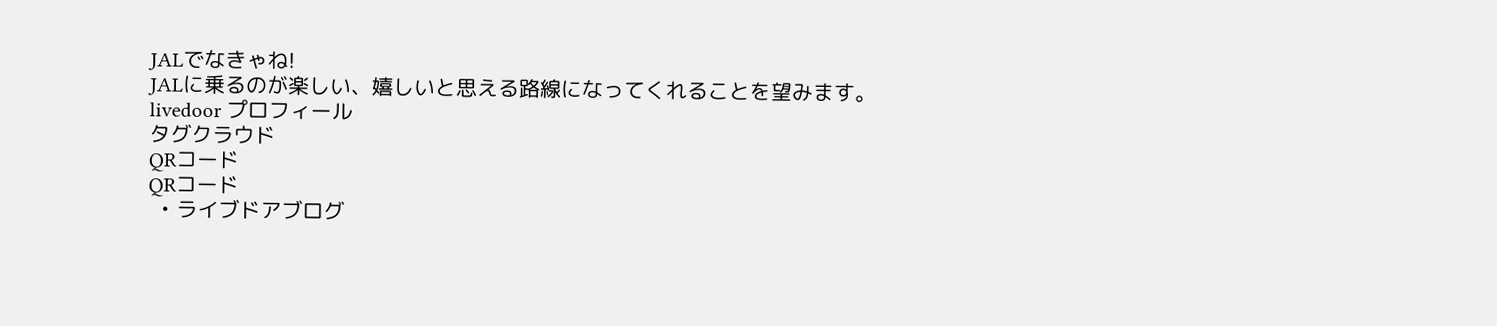JALでなきゃね!
JALに乗るのが楽しい、嬉しいと思える路線になってくれることを望みます。
livedoor プロフィール
タグクラウド
QRコード
QRコード
  • ライブドアブログ